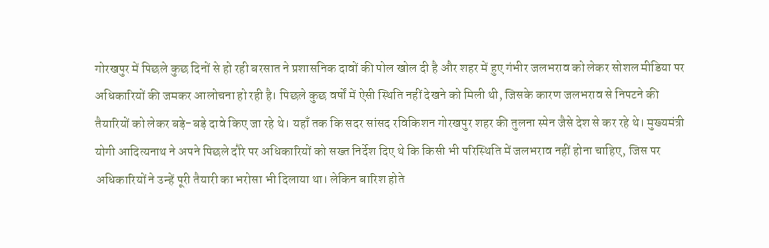गोरखपुर में पिछले कुछ दिनों से हो रही बरसात ने प्रशासनिक दावों की पोल खोल दी है और शहर में हुए गंभीर जलभराव को लेकर सोशल मीडिया पर अधिकारियों की जमकर आलोचना हो रही है। पिछले कुछ वर्षों में ऐसी स्थिति नहीं देखने को मिली थी, जिसके कारण जलभराव से निपटने की तैयारियों को लेकर बड़े-बड़े दावे किए जा रहे थे। यहाँ तक कि सदर सांसद रविकिशन गोरखपुर शहर की तुलना स्पेन जैसे देश से कर रहे थे। मुख्यमंत्री योगी आदित्यनाथ ने अपने पिछले दौरे पर अधिकारियों को सख्त निर्देश दिए थे कि किसी भी परिस्थिति में जलभराव नहीं होना चाहिए, जिस पर अधिकारियों ने उन्हें पूरी तैयारी का भरोसा भी दिलाया था। लेकिन बारिश होते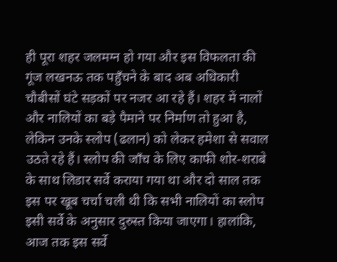ही पूरा शहर जलमग्न हो गया और इस विफलता की गूंज लखनऊ तक पहुँचने के बाद अब अधिकारी चौबीसों घंटे सड़कों पर नजर आ रहे हैं। शहर में नालों और नालियों का बड़े पैमाने पर निर्माण तो हुआ है, लेकिन उनके स्लोप (ढलान) को लेकर हमेशा से सवाल उठते रहे हैं। स्लोप की जाँच के लिए काफी शोर-शराबे के साथ लिडार सर्वे कराया गया था और दो साल तक इस पर खूब चर्चा चली थी कि सभी नालियों का स्लोप इसी सर्वे के अनुसार दुरुस्त किया जाएगा। हालांकि, आज तक इस सर्वे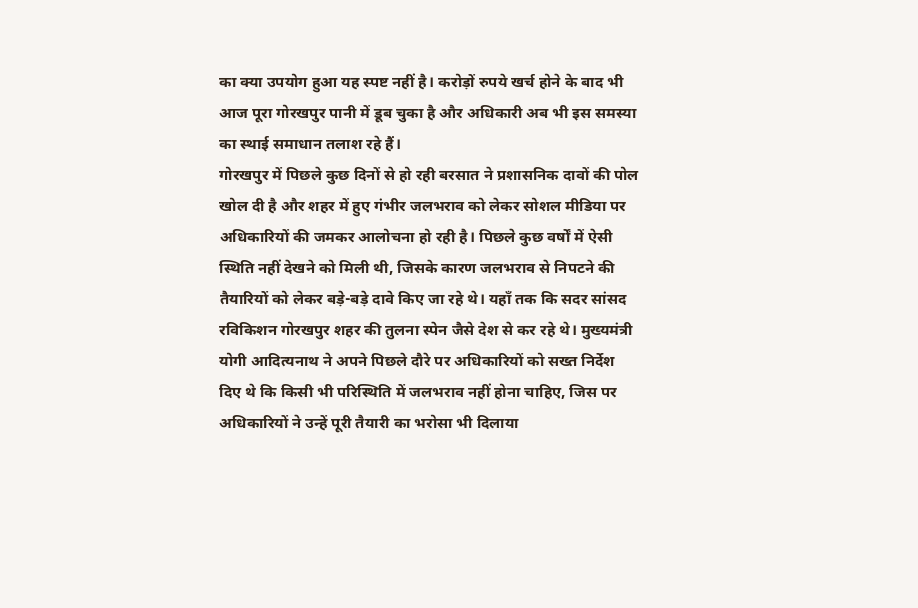का क्या उपयोग हुआ यह स्पष्ट नहीं है। करोड़ों रुपये खर्च होने के बाद भी आज पूरा गोरखपुर पानी में डूब चुका है और अधिकारी अब भी इस समस्या का स्थाई समाधान तलाश रहे हैं।
गोरखपुर में पिछले कुछ दिनों से हो रही बरसात ने प्रशासनिक दावों की पोल खोल दी है और शहर में हुए गंभीर जलभराव को लेकर सोशल मीडिया पर अधिकारियों की जमकर आलोचना हो रही है। पिछले कुछ वर्षों में ऐसी स्थिति नहीं देखने को मिली थी, जिसके कारण जलभराव से निपटने की तैयारियों को लेकर बड़े-बड़े दावे किए जा रहे थे। यहाँ तक कि सदर सांसद रविकिशन गोरखपुर शहर की तुलना स्पेन जैसे देश से कर रहे थे। मुख्यमंत्री योगी आदित्यनाथ ने अपने पिछले दौरे पर अधिकारियों को सख्त निर्देश दिए थे कि किसी भी परिस्थिति में जलभराव नहीं होना चाहिए, जिस पर अधिकारियों ने उन्हें पूरी तैयारी का भरोसा भी दिलाया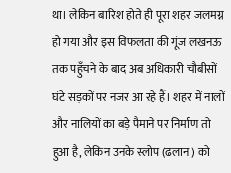था। लेकिन बारिश होते ही पूरा शहर जलमग्न हो गया और इस विफलता की गूंज लखनऊ तक पहुँचने के बाद अब अधिकारी चौबीसों घंटे सड़कों पर नजर आ रहे हैं। शहर में नालों और नालियों का बड़े पैमाने पर निर्माण तो हुआ है, लेकिन उनके स्लोप (ढलान) को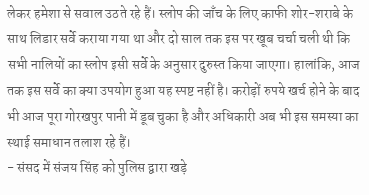लेकर हमेशा से सवाल उठते रहे हैं। स्लोप की जाँच के लिए काफी शोर-शराबे के साथ लिडार सर्वे कराया गया था और दो साल तक इस पर खूब चर्चा चली थी कि सभी नालियों का स्लोप इसी सर्वे के अनुसार दुरुस्त किया जाएगा। हालांकि, आज तक इस सर्वे का क्या उपयोग हुआ यह स्पष्ट नहीं है। करोड़ों रुपये खर्च होने के बाद भी आज पूरा गोरखपुर पानी में डूब चुका है और अधिकारी अब भी इस समस्या का स्थाई समाधान तलाश रहे हैं।
- संसद में संजय सिंह को पुलिस द्वारा खड़े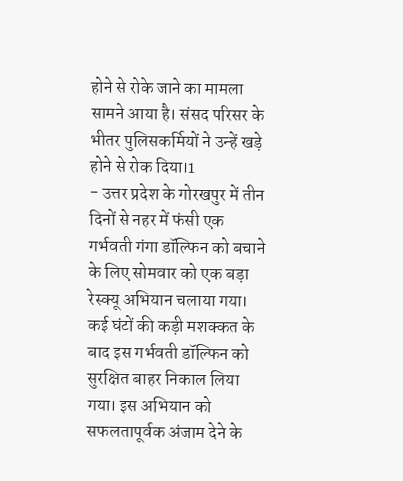होने से रोके जाने का मामला सामने आया है। संसद परिसर के भीतर पुलिसकर्मियों ने उन्हें खड़े होने से रोक दिया।1
- उत्तर प्रदेश के गोरखपुर में तीन दिनों से नहर में फंसी एक गर्भवती गंगा डॉल्फिन को बचाने के लिए सोमवार को एक बड़ा रेस्क्यू अभियान चलाया गया। कई घंटों की कड़ी मशक्कत के बाद इस गर्भवती डॉल्फिन को सुरक्षित बाहर निकाल लिया गया। इस अभियान को सफलतापूर्वक अंजाम देने के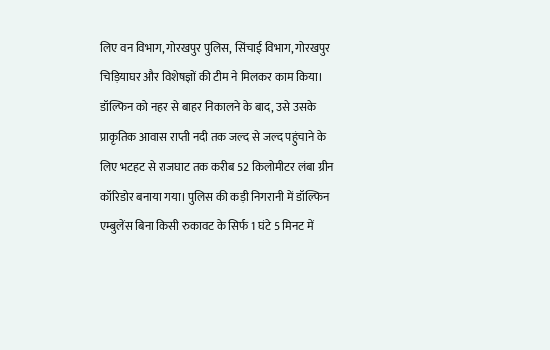लिए वन विभाग, गोरखपुर पुलिस, सिंचाई विभाग, गोरखपुर चिड़ियाघर और विशेषज्ञों की टीम ने मिलकर काम किया। डॉल्फिन को नहर से बाहर निकालने के बाद, उसे उसके प्राकृतिक आवास राप्ती नदी तक जल्द से जल्द पहुंचाने के लिए भटहट से राजघाट तक करीब 52 किलोमीटर लंबा ग्रीन कॉरिडोर बनाया गया। पुलिस की कड़ी निगरानी में डॉल्फिन एम्बुलेंस बिना किसी रुकावट के सिर्फ 1 घंटे 5 मिनट में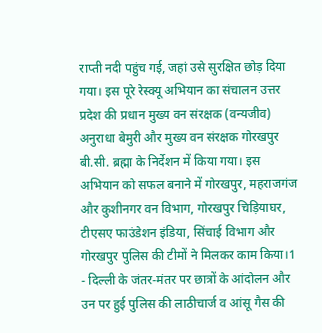राप्ती नदी पहुंच गई, जहां उसे सुरक्षित छोड़ दिया गया। इस पूरे रेस्क्यू अभियान का संचालन उत्तर प्रदेश की प्रधान मुख्य वन संरक्षक (वन्यजीव) अनुराधा बेमुरी और मुख्य वन संरक्षक गोरखपुर बी.सी. ब्रह्मा के निर्देशन में किया गया। इस अभियान को सफल बनाने में गोरखपुर, महराजगंज और कुशीनगर वन विभाग, गोरखपुर चिड़ियाघर, टीएसए फाउंडेशन इंडिया, सिंचाई विभाग और गोरखपुर पुलिस की टीमों ने मिलकर काम किया।1
- दिल्ली के जंतर-मंतर पर छात्रों के आंदोलन और उन पर हुई पुलिस की लाठीचार्ज व आंसू गैस की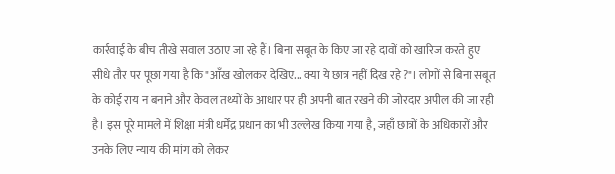कार्रवाई के बीच तीखे सवाल उठाए जा रहे हैं। बिना सबूत के किए जा रहे दावों को खारिज करते हुए सीधे तौर पर पूछा गया है कि "आँख खोलकर देखिए... क्या ये छात्र नहीं दिख रहे?"। लोगों से बिना सबूत के कोई राय न बनाने और केवल तथ्यों के आधार पर ही अपनी बात रखने की जोरदार अपील की जा रही है। इस पूरे मामले में शिक्षा मंत्री धर्मेंद्र प्रधान का भी उल्लेख किया गया है, जहाँ छात्रों के अधिकारों और उनके लिए न्याय की मांग को लेकर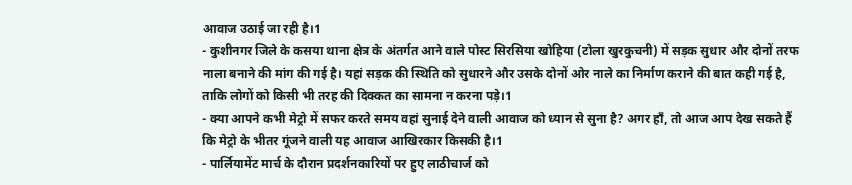आवाज उठाई जा रही है।1
- कुशीनगर जिले के कसया थाना क्षेत्र के अंतर्गत आने वाले पोस्ट सिरसिया खोहिया (टोला खुरकुचनी) में सड़क सुधार और दोनों तरफ नाला बनाने की मांग की गई है। यहां सड़क की स्थिति को सुधारने और उसके दोनों ओर नाले का निर्माण कराने की बात कही गई है, ताकि लोगों को किसी भी तरह की दिक्कत का सामना न करना पड़े।1
- क्या आपने कभी मेट्रो में सफर करते समय वहां सुनाई देने वाली आवाज को ध्यान से सुना है? अगर हाँ, तो आज आप देख सकते हैं कि मेट्रो के भीतर गूंजने वाली यह आवाज आखिरकार किसकी है।1
- पार्लियामेंट मार्च के दौरान प्रदर्शनकारियों पर हुए लाठीचार्ज को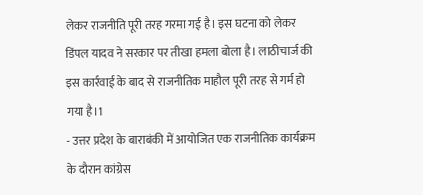लेकर राजनीति पूरी तरह गरमा गई है। इस घटना को लेकर डिंपल यादव ने सरकार पर तीखा हमला बोला है। लाठीचार्ज की इस कार्रवाई के बाद से राजनीतिक माहौल पूरी तरह से गर्म हो गया है।1
- उत्तर प्रदेश के बाराबंकी में आयोजित एक राजनीतिक कार्यक्रम के दौरान कांग्रेस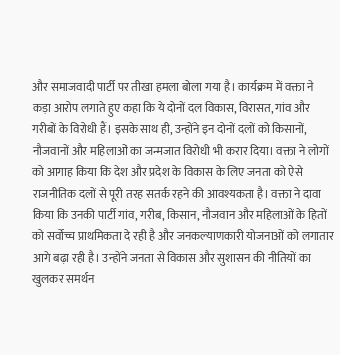और समाजवादी पार्टी पर तीखा हमला बोला गया है। कार्यक्रम में वक्ता ने कड़ा आरोप लगाते हुए कहा कि ये दोनों दल विकास, विरासत, गांव और गरीबों के विरोधी हैं। इसके साथ ही, उन्होंने इन दोनों दलों को किसानों, नौजवानों और महिलाओं का जन्मजात विरोधी भी करार दिया। वक्ता ने लोगों को आगाह किया कि देश और प्रदेश के विकास के लिए जनता को ऐसे राजनीतिक दलों से पूरी तरह सतर्क रहने की आवश्यकता है। वक्ता ने दावा किया कि उनकी पार्टी गांव, गरीब, किसान, नौजवान और महिलाओं के हितों को सर्वोच्च प्राथमिकता दे रही है और जनकल्याणकारी योजनाओं को लगातार आगे बढ़ा रही है। उन्होंने जनता से विकास और सुशासन की नीतियों का खुलकर समर्थन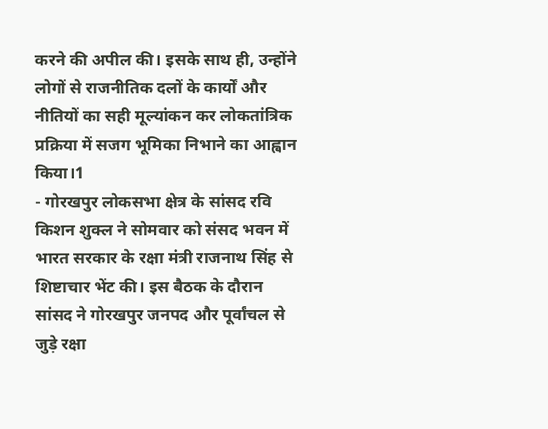करने की अपील की। इसके साथ ही, उन्होंने लोगों से राजनीतिक दलों के कार्यों और नीतियों का सही मूल्यांकन कर लोकतांत्रिक प्रक्रिया में सजग भूमिका निभाने का आह्वान किया।1
- गोरखपुर लोकसभा क्षेत्र के सांसद रवि किशन शुक्ल ने सोमवार को संसद भवन में भारत सरकार के रक्षा मंत्री राजनाथ सिंह से शिष्टाचार भेंट की। इस बैठक के दौरान सांसद ने गोरखपुर जनपद और पूर्वांचल से जुड़े रक्षा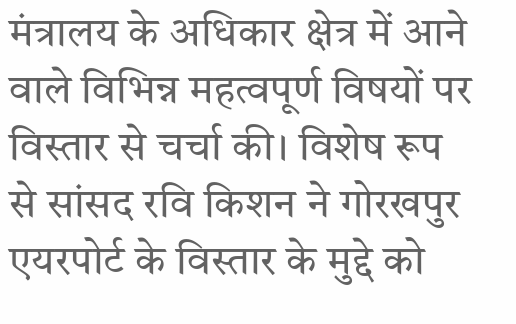मंत्रालय के अधिकार क्षेत्र में आने वाले विभिन्न महत्वपूर्ण विषयों पर विस्तार से चर्चा की। विशेष रूप से सांसद रवि किशन ने गोरखपुर एयरपोर्ट के विस्तार के मुद्दे को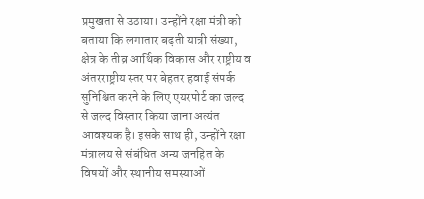प्रमुखता से उठाया। उन्होंने रक्षा मंत्री को बताया कि लगातार बढ़ती यात्री संख्या, क्षेत्र के तीव्र आर्थिक विकास और राष्ट्रीय व अंतरराष्ट्रीय स्तर पर बेहतर हवाई संपर्क सुनिश्चित करने के लिए एयरपोर्ट का जल्द से जल्द विस्तार किया जाना अत्यंत आवश्यक है। इसके साथ ही, उन्होंने रक्षा मंत्रालय से संबंधित अन्य जनहित के विषयों और स्थानीय समस्याओं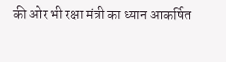की ओर भी रक्षा मंत्री का ध्यान आकर्षित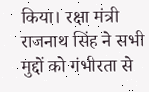किया। रक्षा मंत्री राजनाथ सिंह ने सभी मुद्दों को गंभीरता से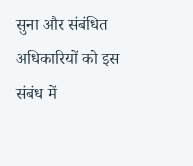सुना और संबंधित अधिकारियों को इस संबंध में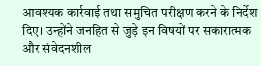आवश्यक कार्रवाई तथा समुचित परीक्षण करने के निर्देश दिए। उन्होंने जनहित से जुड़े इन विषयों पर सकारात्मक और संवेदनशील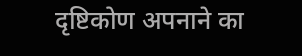दृष्टिकोण अपनाने का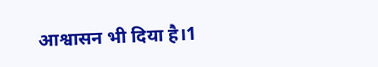आश्वासन भी दिया है।1